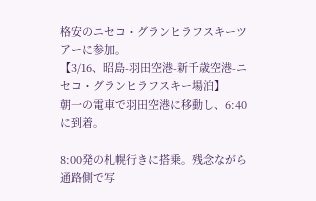格安のニセコ・グランヒラフスキーツアーに参加。
【3/16、昭島-羽田空港-新千歳空港-ニセコ・グランヒラフスキー場泊】
朝一の電車で羽田空港に移動し、6:40に到着。

8:00発の札幌行きに搭乗。残念ながら通路側で写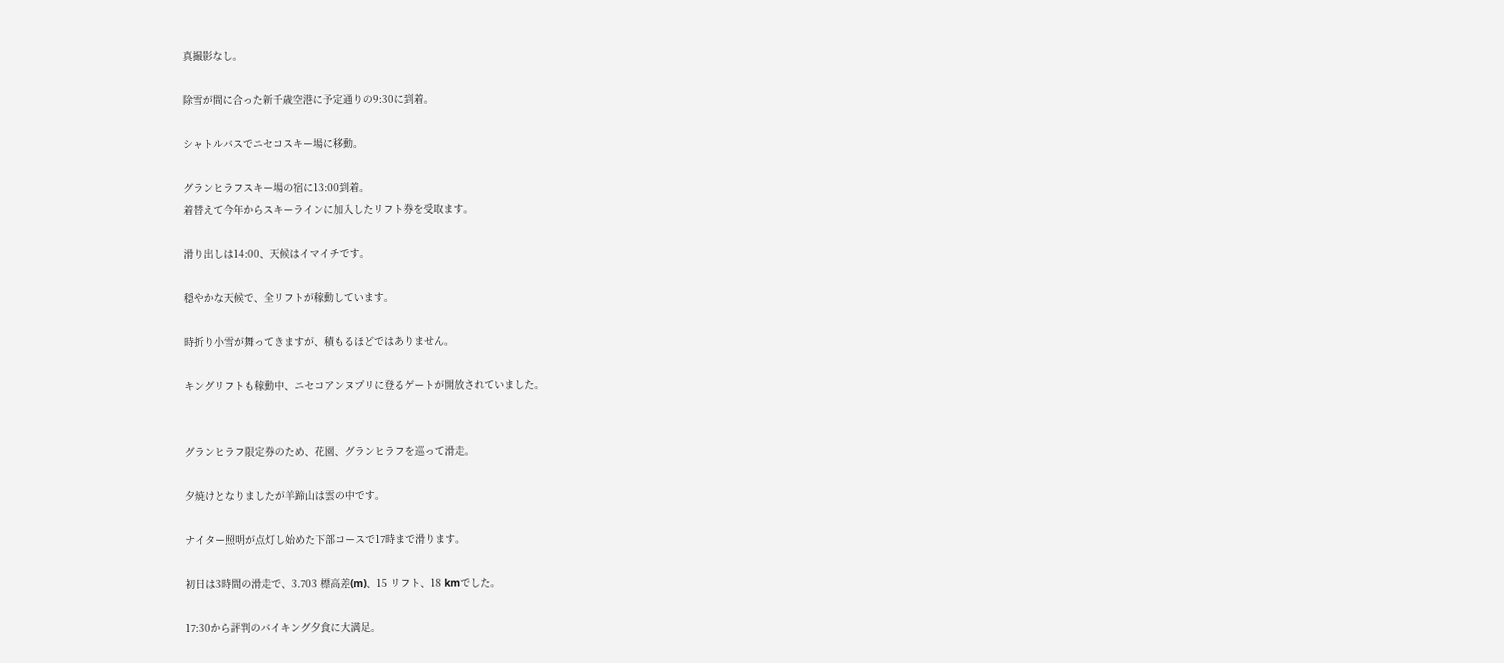真撮影なし。

除雪が間に合った新千歳空港に予定通りの9:30に到着。

シャトルバスでニセコスキー場に移動。

グランヒラフスキー場の宿に13:00到着。
着替えて今年からスキーラインに加入したリフト券を受取ます。

滑り出しは14:00、天候はイマイチです。

穏やかな天候で、全リフトが稼動しています。

時折り小雪が舞ってきますが、積もるほどではありません。

キングリフトも稼動中、ニセコアンヌプリに登るゲートが開放されていました。


グランヒラフ限定券のため、花園、グランヒラフを巡って滑走。

夕焼けとなりましたが羊蹄山は雲の中です。

ナイター照明が点灯し始めた下部コースで17時まで滑ります。

初日は3時間の滑走で、3.703 標高差(m)、15 リフト、18 kmでした。

17:30から評判のバイキング夕食に大満足。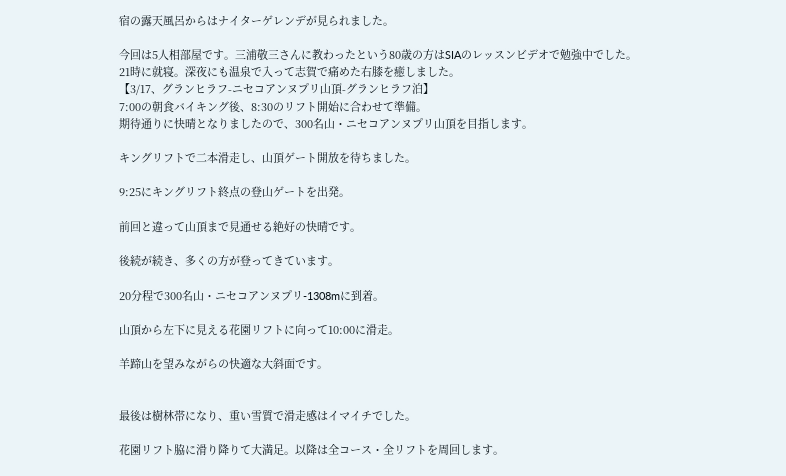宿の露天風呂からはナイターゲレンデが見られました。

今回は5人相部屋です。三浦敬三さんに教わったという80歳の方はSIAのレッスンビデオで勉強中でした。
21時に就寝。深夜にも温泉で入って志賀で痛めた右膝を癒しました。
【3/17、グランヒラフ-ニセコアンヌプリ山頂-グランヒラフ泊】
7:00の朝食バイキング後、8:30のリフト開始に合わせて準備。
期待通りに快晴となりましたので、300名山・ニセコアンヌプリ山頂を目指します。

キングリフトで二本滑走し、山頂ゲート開放を待ちました。

9:25にキングリフト終点の登山ゲートを出発。

前回と違って山頂まで見通せる絶好の快晴です。

後続が続き、多くの方が登ってきています。

20分程で300名山・ニセコアンヌプリ-1308mに到着。

山頂から左下に見える花園リフトに向って10:00に滑走。

羊蹄山を望みながらの快適な大斜面です。


最後は樹林帯になり、重い雪質で滑走感はイマイチでした。

花園リフト脇に滑り降りて大満足。以降は全コース・全リフトを周回します。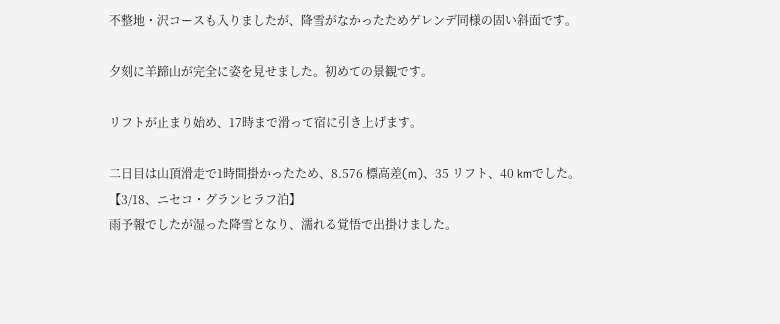不整地・沢コースも入りましたが、降雪がなかったためゲレンデ同様の固い斜面です。

夕刻に羊蹄山が完全に姿を見せました。初めての景観です。

リフトが止まり始め、17時まで滑って宿に引き上げます。

二日目は山頂滑走で1時間掛かったため、8.576 標高差(m)、35 リフト、40 kmでした。
【3/18、ニセコ・グランヒラフ泊】
雨予報でしたが湿った降雪となり、濡れる覚悟で出掛けました。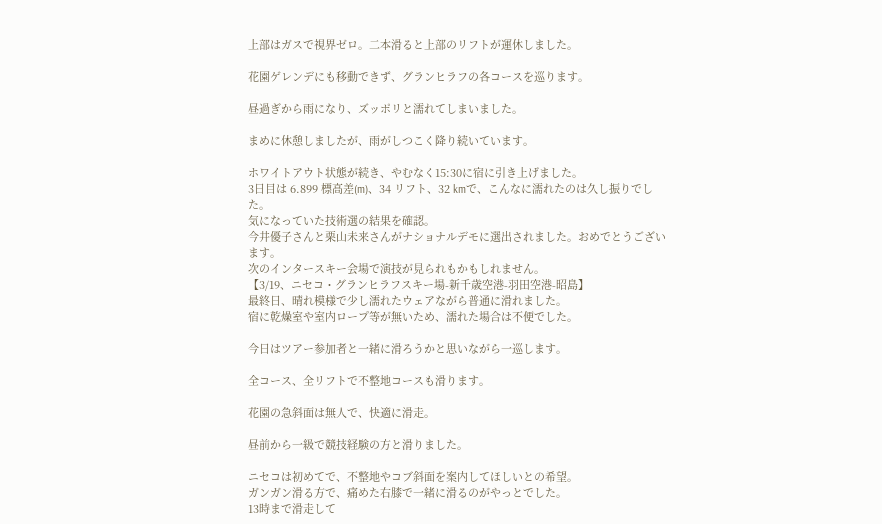上部はガスで視界ゼロ。二本滑ると上部のリフトが運休しました。

花園ゲレンデにも移動できず、グランヒラフの各コースを巡ります。

昼過ぎから雨になり、ズッポリと濡れてしまいました。

まめに休憩しましたが、雨がしつこく降り続いています。

ホワイトアウト状態が続き、やむなく15:30に宿に引き上げました。
3日目は 6.899 標高差(m)、34 リフト、32 kmで、こんなに濡れたのは久し振りでした。
気になっていた技術選の結果を確認。
今井優子さんと栗山未来さんがナショナルデモに選出されました。おめでとうございます。
次のインタースキー会場で演技が見られもかもしれません。
【3/19、ニセコ・グランヒラフスキー場-新千歳空港-羽田空港-昭島】
最終日、晴れ模様で少し濡れたウェアながら普通に滑れました。
宿に乾燥室や室内ロープ等が無いため、濡れた場合は不便でした。

今日はツアー参加者と一緒に滑ろうかと思いながら一巡します。

全コース、全リフトで不整地コースも滑ります。

花園の急斜面は無人で、快適に滑走。

昼前から一級で競技経験の方と滑りました。

ニセコは初めてで、不整地やコブ斜面を案内してほしいとの希望。
ガンガン滑る方で、痛めた右膝で一緒に滑るのがやっとでした。
13時まで滑走して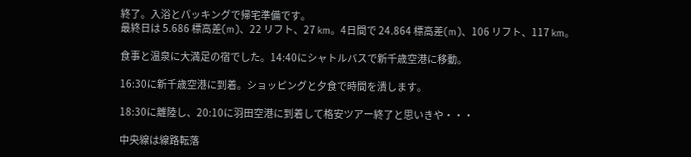終了。入浴とパッキングで帰宅準備です。
最終日は 5.686 標高差(m)、22 リフト、27 km。4日間で 24.864 標高差(m)、106 リフト、117 km。

食事と温泉に大満足の宿でした。14:40にシャトルバスで新千歳空港に移動。

16:30に新千歳空港に到着。ショッピングと夕食で時間を潰します。

18:30に離陸し、20:10に羽田空港に到着して格安ツアー終了と思いきや・・・

中央線は線路転落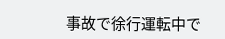事故で徐行運転中で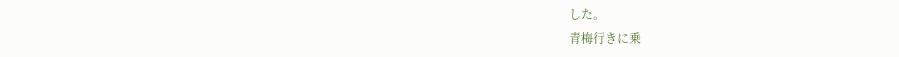した。
青梅行きに乗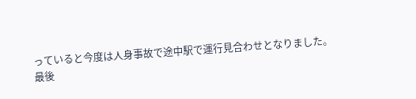っていると今度は人身事故で途中駅で運行見合わせとなりました。
最後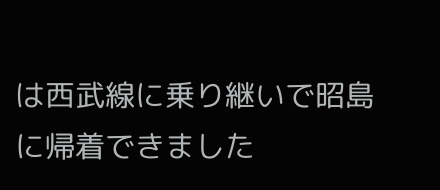は西武線に乗り継いで昭島に帰着できました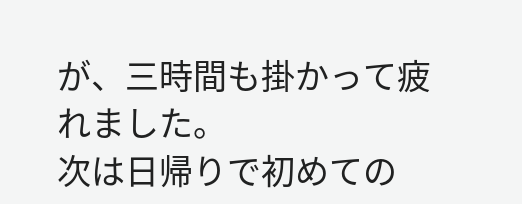が、三時間も掛かって疲れました。
次は日帰りで初めての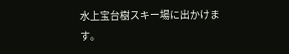水上宝台樹スキー場に出かけます。